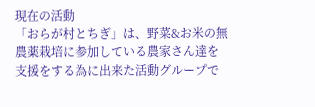現在の活動
「おらが村とちぎ」は、野菜&お米の無農薬栽培に参加している農家さん達を支援をする為に出来た活動グループで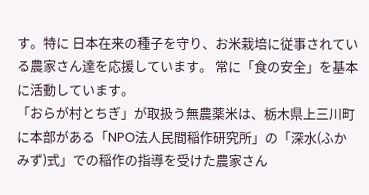す。特に 日本在来の種子を守り、お米栽培に従事されている農家さん達を応援しています。 常に「食の安全」を基本に活動しています。
「おらが村とちぎ」が取扱う無農薬米は、栃木県上三川町に本部がある「NPO法人民間稲作研究所」の「深水(ふかみず)式」での稲作の指導を受けた農家さん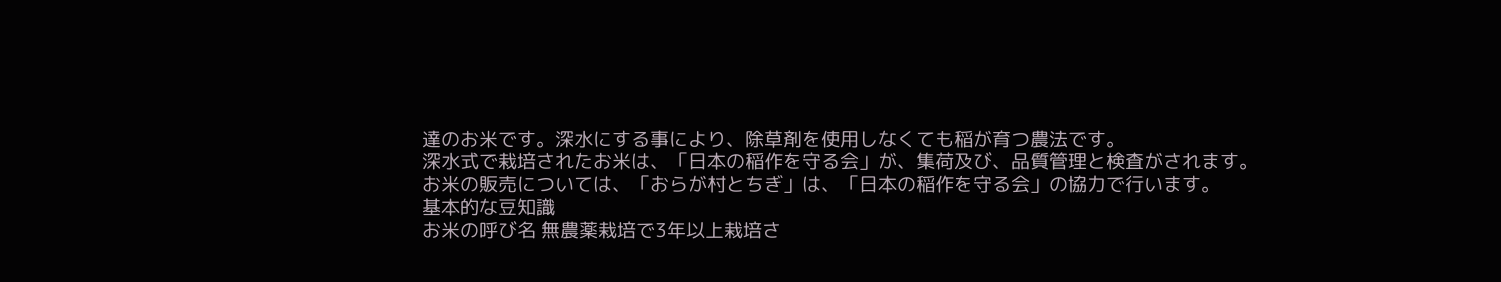達のお米です。深水にする事により、除草剤を使用しなくても稲が育つ農法です。
深水式で栽培されたお米は、「日本の稲作を守る会」が、集荷及び、品質管理と検査がされます。
お米の販売については、「おらが村とちぎ」は、「日本の稲作を守る会」の協力で行います。
基本的な豆知識
お米の呼び名 無農薬栽培で3年以上栽培さ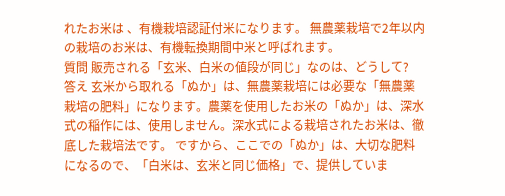れたお米は 、有機栽培認証付米になります。 無農薬栽培で2年以内の栽培のお米は、有機転換期間中米と呼ばれます。
質問 販売される「玄米、白米の値段が同じ」なのは、どうして?
答え 玄米から取れる「ぬか」は、無農薬栽培には必要な「無農薬栽培の肥料」になります。農薬を使用したお米の「ぬか」は、深水式の稲作には、使用しません。深水式による栽培されたお米は、徹底した栽培法です。 ですから、ここでの「ぬか」は、大切な肥料になるので、「白米は、玄米と同じ価格」で、提供していま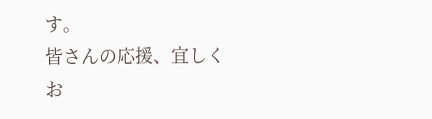す。
皆さんの応援、宜しくお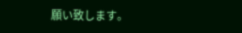願い致します。